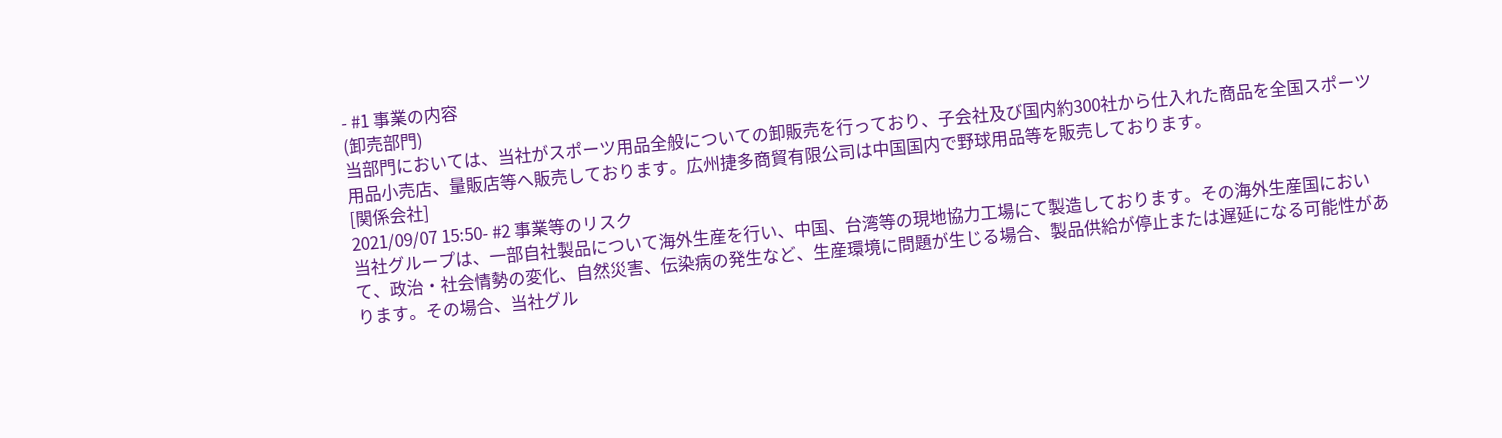- #1 事業の内容
(卸売部門)
当部門においては、当社がスポーツ用品全般についての卸販売を行っており、子会社及び国内約300社から仕入れた商品を全国スポーツ用品小売店、量販店等へ販売しております。広州捷多商貿有限公司は中国国内で野球用品等を販売しております。
[関係会社]
2021/09/07 15:50- #2 事業等のリスク
当社グループは、一部自社製品について海外生産を行い、中国、台湾等の現地協力工場にて製造しております。その海外生産国において、政治・社会情勢の変化、自然災害、伝染病の発生など、生産環境に問題が生じる場合、製品供給が停止または遅延になる可能性があります。その場合、当社グル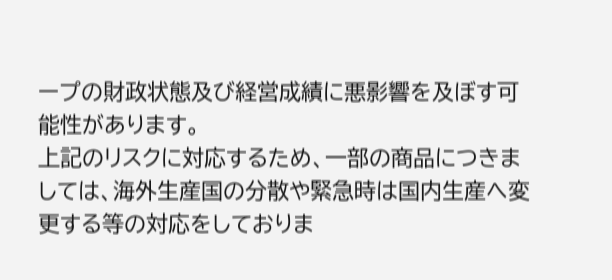ープの財政状態及び経営成績に悪影響を及ぼす可能性があります。
上記のリスクに対応するため、一部の商品につきましては、海外生産国の分散や緊急時は国内生産へ変更する等の対応をしておりま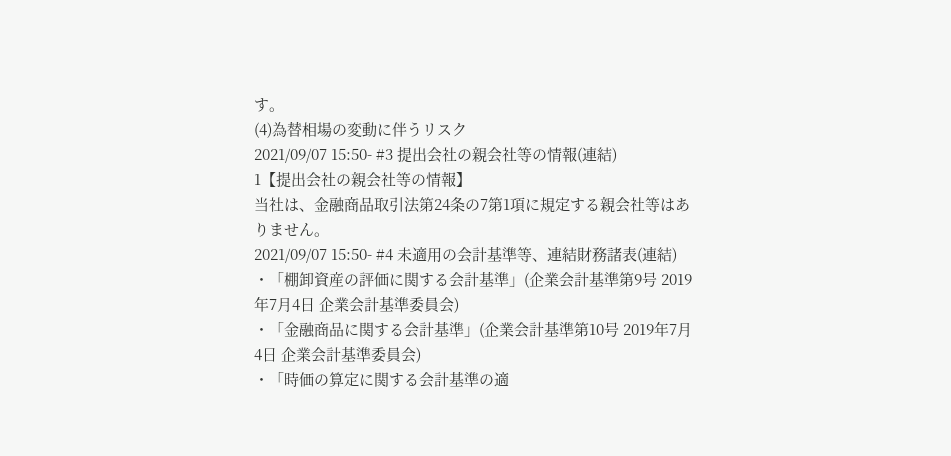す。
(4)為替相場の変動に伴うリスク
2021/09/07 15:50- #3 提出会社の親会社等の情報(連結)
1【提出会社の親会社等の情報】
当社は、金融商品取引法第24条の7第1項に規定する親会社等はありません。
2021/09/07 15:50- #4 未適用の会計基準等、連結財務諸表(連結)
・「棚卸資産の評価に関する会計基準」(企業会計基準第9号 2019年7月4日 企業会計基準委員会)
・「金融商品に関する会計基準」(企業会計基準第10号 2019年7月4日 企業会計基準委員会)
・「時価の算定に関する会計基準の適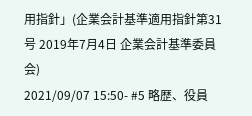用指針」(企業会計基準適用指針第31号 2019年7月4日 企業会計基準委員会)
2021/09/07 15:50- #5 略歴、役員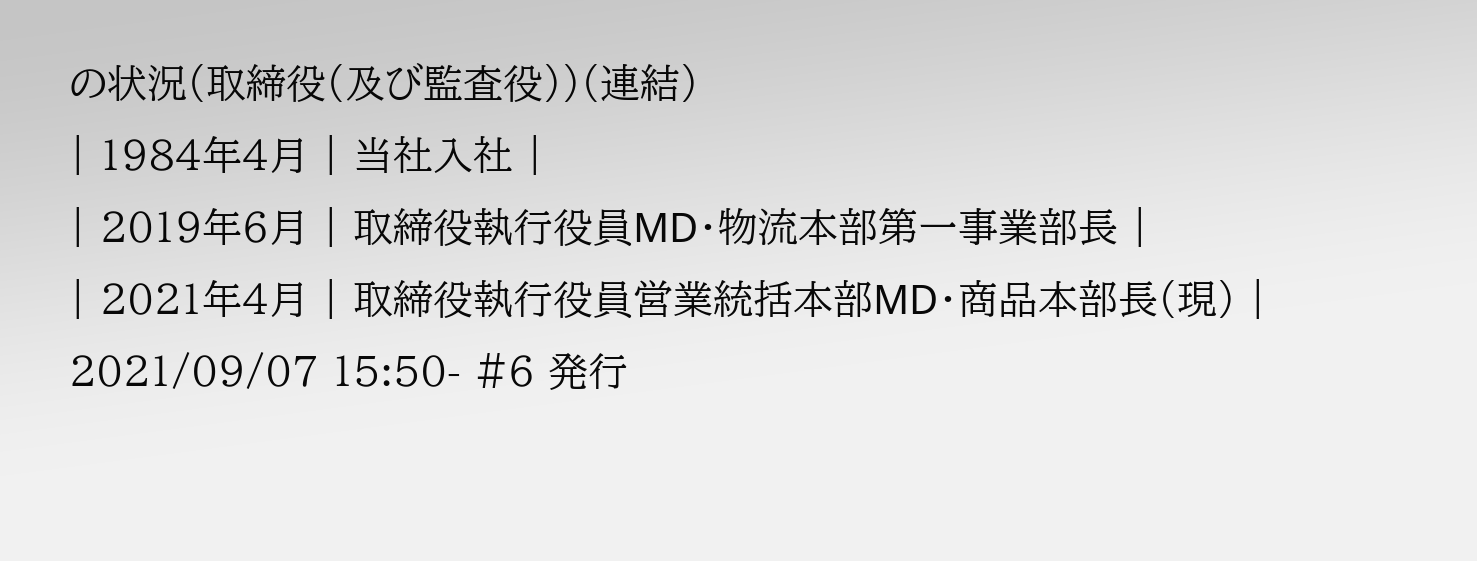の状況(取締役(及び監査役))(連結)
| 1984年4月 | 当社入社 |
| 2019年6月 | 取締役執行役員MD・物流本部第一事業部長 |
| 2021年4月 | 取締役執行役員営業統括本部MD・商品本部長(現) |
2021/09/07 15:50- #6 発行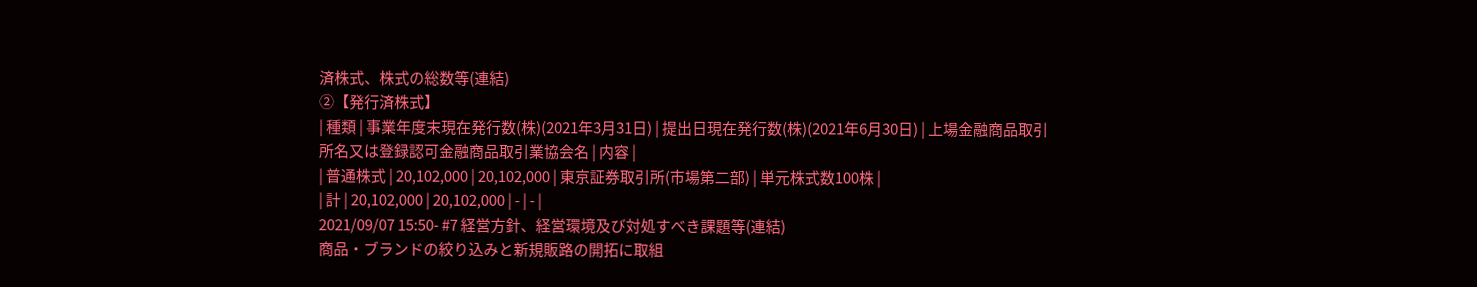済株式、株式の総数等(連結)
②【発行済株式】
| 種類 | 事業年度末現在発行数(株)(2021年3月31日) | 提出日現在発行数(株)(2021年6月30日) | 上場金融商品取引所名又は登録認可金融商品取引業協会名 | 内容 |
| 普通株式 | 20,102,000 | 20,102,000 | 東京証券取引所(市場第二部) | 単元株式数100株 |
| 計 | 20,102,000 | 20,102,000 | - | - |
2021/09/07 15:50- #7 経営方針、経営環境及び対処すべき課題等(連結)
商品・ブランドの絞り込みと新規販路の開拓に取組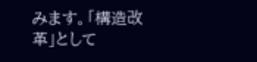みます。「構造改革」として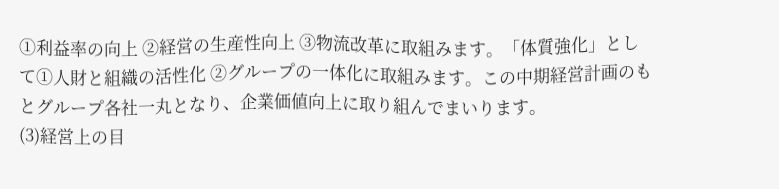①利益率の向上 ②経営の生産性向上 ③物流改革に取組みます。「体質強化」として①人財と組織の活性化 ②グループの一体化に取組みます。この中期経営計画のもとグループ各社一丸となり、企業価値向上に取り組んでまいります。
(3)経営上の目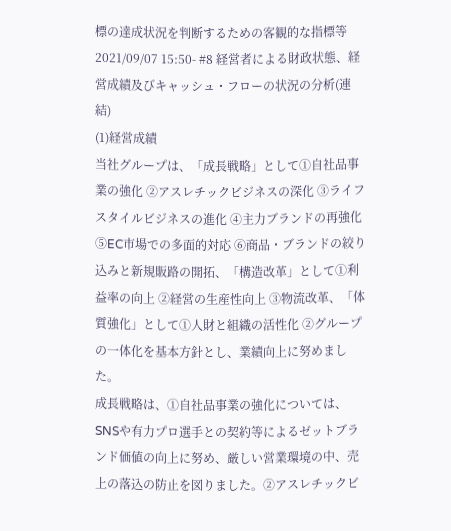標の達成状況を判断するための客観的な指標等
2021/09/07 15:50- #8 経営者による財政状態、経営成績及びキャッシュ・フローの状況の分析(連結)
(1)経営成績
当社グループは、「成長戦略」として①自社品事業の強化 ②アスレチックビジネスの深化 ③ライフスタイルビジネスの進化 ④主力ブランドの再強化 ⑤EC市場での多面的対応 ⑥商品・ブランドの絞り込みと新規販路の開拓、「構造改革」として①利益率の向上 ②経営の生産性向上 ③物流改革、「体質強化」として①人財と組織の活性化 ②グループの一体化を基本方針とし、業績向上に努めました。
成長戦略は、①自社品事業の強化については、SNSや有力プロ選手との契約等によるゼットブランド価値の向上に努め、厳しい営業環境の中、売上の落込の防止を図りました。②アスレチックビ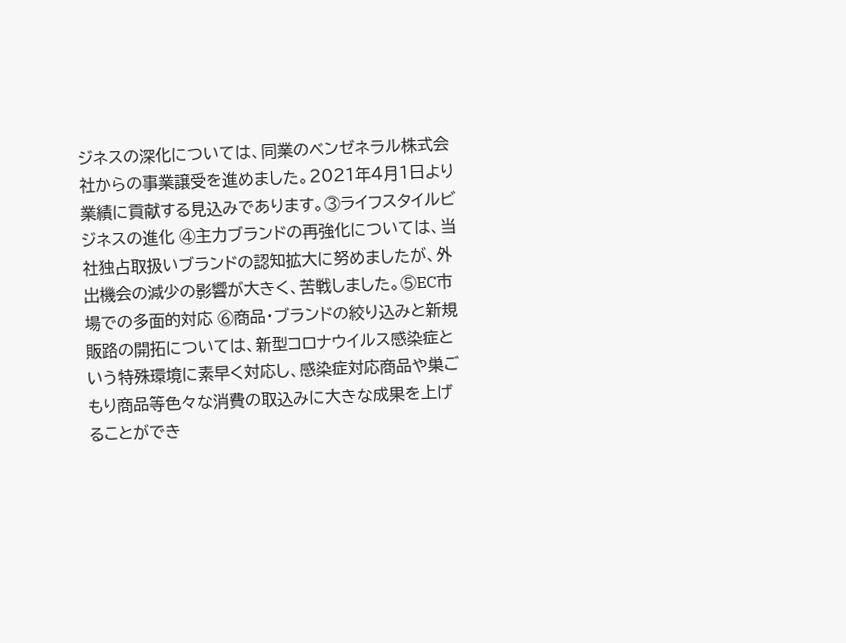ジネスの深化については、同業のベンゼネラル株式会社からの事業譲受を進めました。2021年4月1日より業績に貢献する見込みであります。③ライフスタイルビジネスの進化 ④主力ブランドの再強化については、当社独占取扱いブランドの認知拡大に努めましたが、外出機会の減少の影響が大きく、苦戦しました。⑤EC市場での多面的対応 ⑥商品・ブランドの絞り込みと新規販路の開拓については、新型コロナウイルス感染症という特殊環境に素早く対応し、感染症対応商品や巣ごもり商品等色々な消費の取込みに大きな成果を上げることができ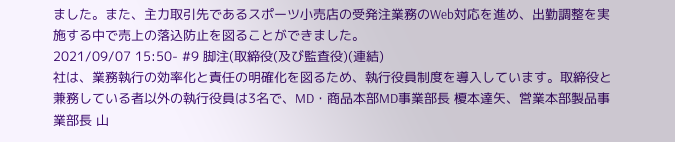ました。また、主力取引先であるスポーツ小売店の受発注業務のWeb対応を進め、出勤調整を実施する中で売上の落込防止を図ることができました。
2021/09/07 15:50- #9 脚注(取締役(及び監査役)(連結)
社は、業務執行の効率化と責任の明確化を図るため、執行役員制度を導入しています。取締役と兼務している者以外の執行役員は3名で、MD・商品本部MD事業部長 榎本達矢、営業本部製品事業部長 山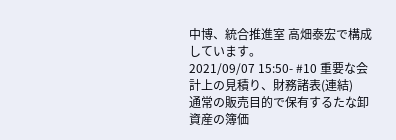中博、統合推進室 高畑泰宏で構成しています。
2021/09/07 15:50- #10 重要な会計上の見積り、財務諸表(連結)
通常の販売目的で保有するたな卸資産の簿価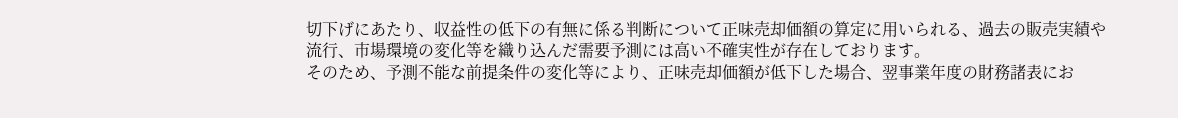切下げにあたり、収益性の低下の有無に係る判断について正味売却価額の算定に用いられる、過去の販売実績や流行、市場環境の変化等を織り込んだ需要予測には高い不確実性が存在しております。
そのため、予測不能な前提条件の変化等により、正味売却価額が低下した場合、翌事業年度の財務諸表にお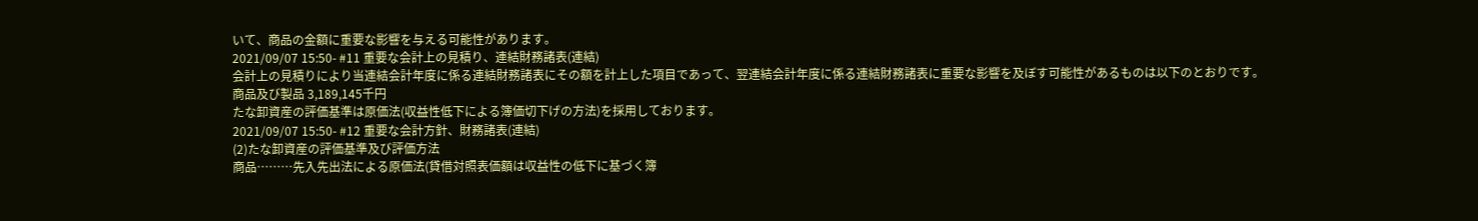いて、商品の金額に重要な影響を与える可能性があります。
2021/09/07 15:50- #11 重要な会計上の見積り、連結財務諸表(連結)
会計上の見積りにより当連結会計年度に係る連結財務諸表にその額を計上した項目であって、翌連結会計年度に係る連結財務諸表に重要な影響を及ぼす可能性があるものは以下のとおりです。
商品及び製品 3,189,145千円
たな卸資産の評価基準は原価法(収益性低下による簿価切下げの方法)を採用しております。
2021/09/07 15:50- #12 重要な会計方針、財務諸表(連結)
(2)たな卸資産の評価基準及び評価方法
商品………先入先出法による原価法(貸借対照表価額は収益性の低下に基づく簿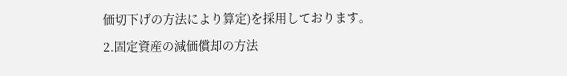価切下げの方法により算定)を採用しております。
2.固定資産の減価償却の方法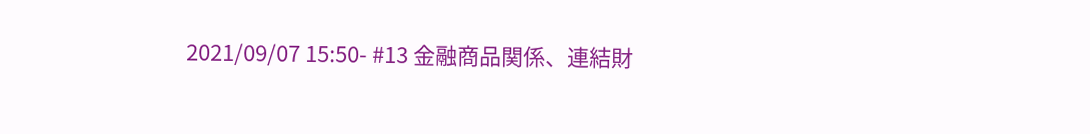2021/09/07 15:50- #13 金融商品関係、連結財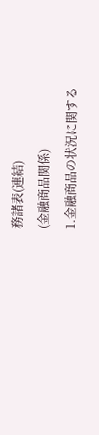務諸表(連結)
(金融商品関係)
1.金融商品の状況に関する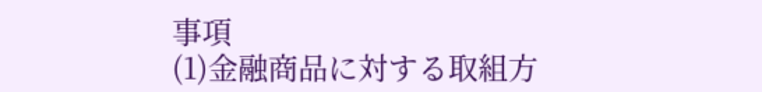事項
(1)金融商品に対する取組方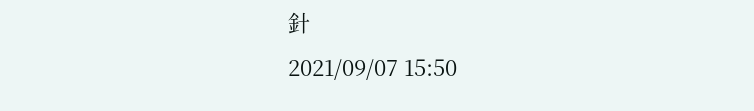針
2021/09/07 15:50